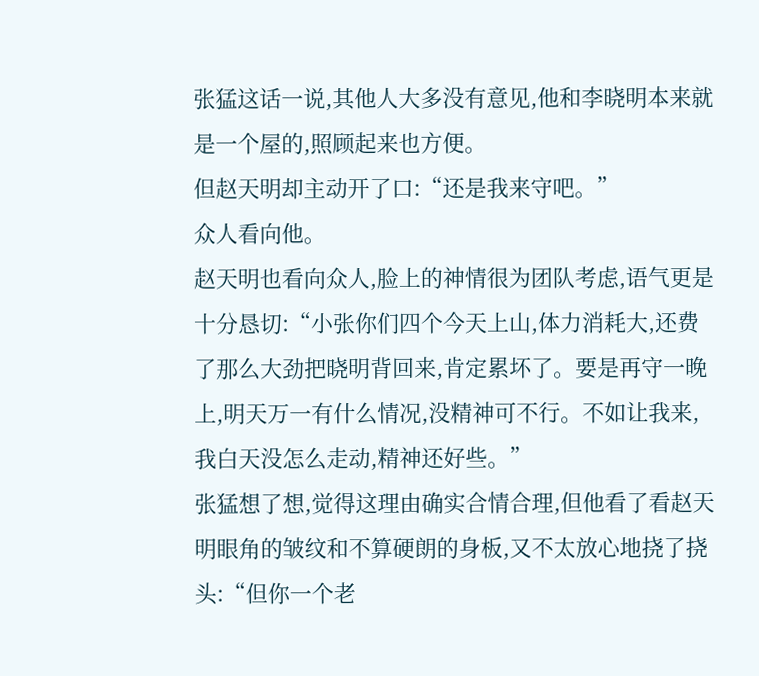张猛这话一说,其他人大多没有意见,他和李晓明本来就是一个屋的,照顾起来也方便。
但赵天明却主动开了口:“还是我来守吧。”
众人看向他。
赵天明也看向众人,脸上的神情很为团队考虑,语气更是十分恳切:“小张你们四个今天上山,体力消耗大,还费了那么大劲把晓明背回来,肯定累坏了。要是再守一晚上,明天万一有什么情况,没精神可不行。不如让我来,我白天没怎么走动,精神还好些。”
张猛想了想,觉得这理由确实合情合理,但他看了看赵天明眼角的皱纹和不算硬朗的身板,又不太放心地挠了挠头:“但你一个老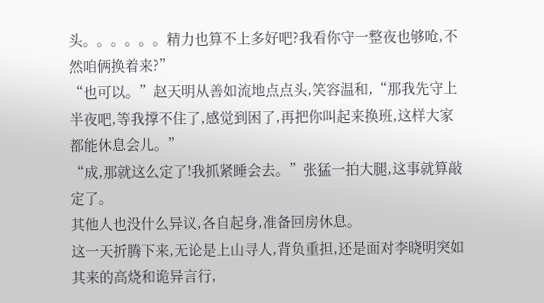头。。。。。。精力也算不上多好吧?我看你守一整夜也够呛,不然咱俩换着来?”
“也可以。”赵天明从善如流地点点头,笑容温和,“那我先守上半夜吧,等我撑不住了,感觉到困了,再把你叫起来换班,这样大家都能休息会儿。”
“成,那就这么定了!我抓紧睡会去。”张猛一拍大腿,这事就算敲定了。
其他人也没什么异议,各自起身,准备回房休息。
这一天折腾下来,无论是上山寻人,背负重担,还是面对李晓明突如其来的高烧和诡异言行,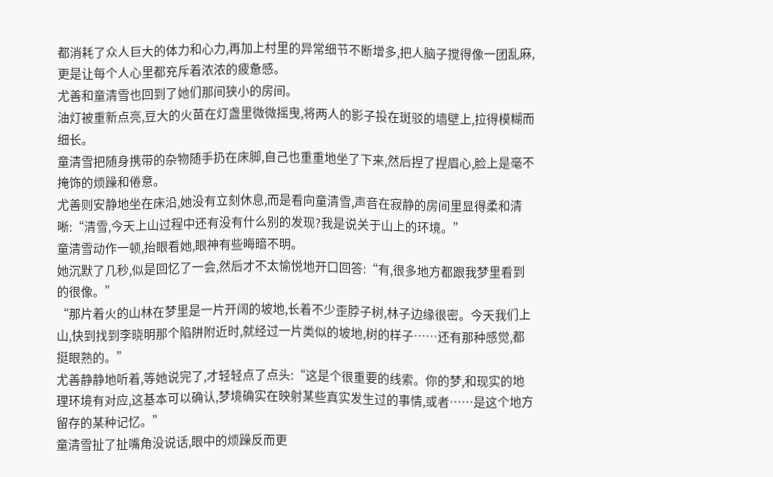都消耗了众人巨大的体力和心力,再加上村里的异常细节不断增多,把人脑子搅得像一团乱麻,更是让每个人心里都充斥着浓浓的疲惫感。
尤善和童清雪也回到了她们那间狭小的房间。
油灯被重新点亮,豆大的火苗在灯盏里微微摇曳,将两人的影子投在斑驳的墙壁上,拉得模糊而细长。
童清雪把随身携带的杂物随手扔在床脚,自己也重重地坐了下来,然后捏了捏眉心,脸上是毫不掩饰的烦躁和倦意。
尤善则安静地坐在床沿,她没有立刻休息,而是看向童清雪,声音在寂静的房间里显得柔和清晰:“清雪,今天上山过程中还有没有什么别的发现?我是说关于山上的环境。”
童清雪动作一顿,抬眼看她,眼神有些晦暗不明。
她沉默了几秒,似是回忆了一会,然后才不太愉悦地开口回答:“有,很多地方都跟我梦里看到的很像。”
“那片着火的山林在梦里是一片开阔的坡地,长着不少歪脖子树,林子边缘很密。今天我们上山,快到找到李晓明那个陷阱附近时,就经过一片类似的坡地,树的样子……还有那种感觉,都挺眼熟的。”
尤善静静地听着,等她说完了,才轻轻点了点头:“这是个很重要的线索。你的梦,和现实的地理环境有对应,这基本可以确认,梦境确实在映射某些真实发生过的事情,或者……是这个地方留存的某种记忆。”
童清雪扯了扯嘴角没说话,眼中的烦躁反而更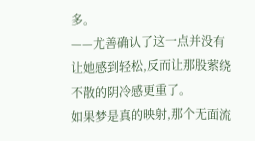多。
——尤善确认了这一点并没有让她感到轻松,反而让那股萦绕不散的阴冷感更重了。
如果梦是真的映射,那个无面流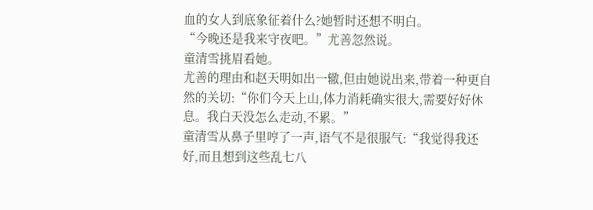血的女人到底象征着什么?她暂时还想不明白。
“今晚还是我来守夜吧。”尤善忽然说。
童清雪挑眉看她。
尤善的理由和赵天明如出一辙,但由她说出来,带着一种更自然的关切:“你们今天上山,体力消耗确实很大,需要好好休息。我白天没怎么走动,不累。”
童清雪从鼻子里哼了一声,语气不是很服气:“我觉得我还好,而且想到这些乱七八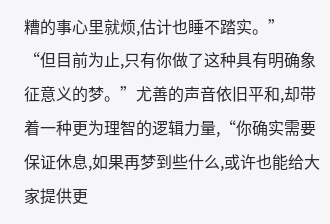糟的事心里就烦,估计也睡不踏实。”
“但目前为止,只有你做了这种具有明确象征意义的梦。”尤善的声音依旧平和,却带着一种更为理智的逻辑力量,“你确实需要保证休息,如果再梦到些什么,或许也能给大家提供更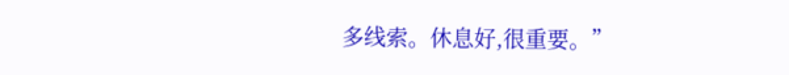多线索。休息好,很重要。”